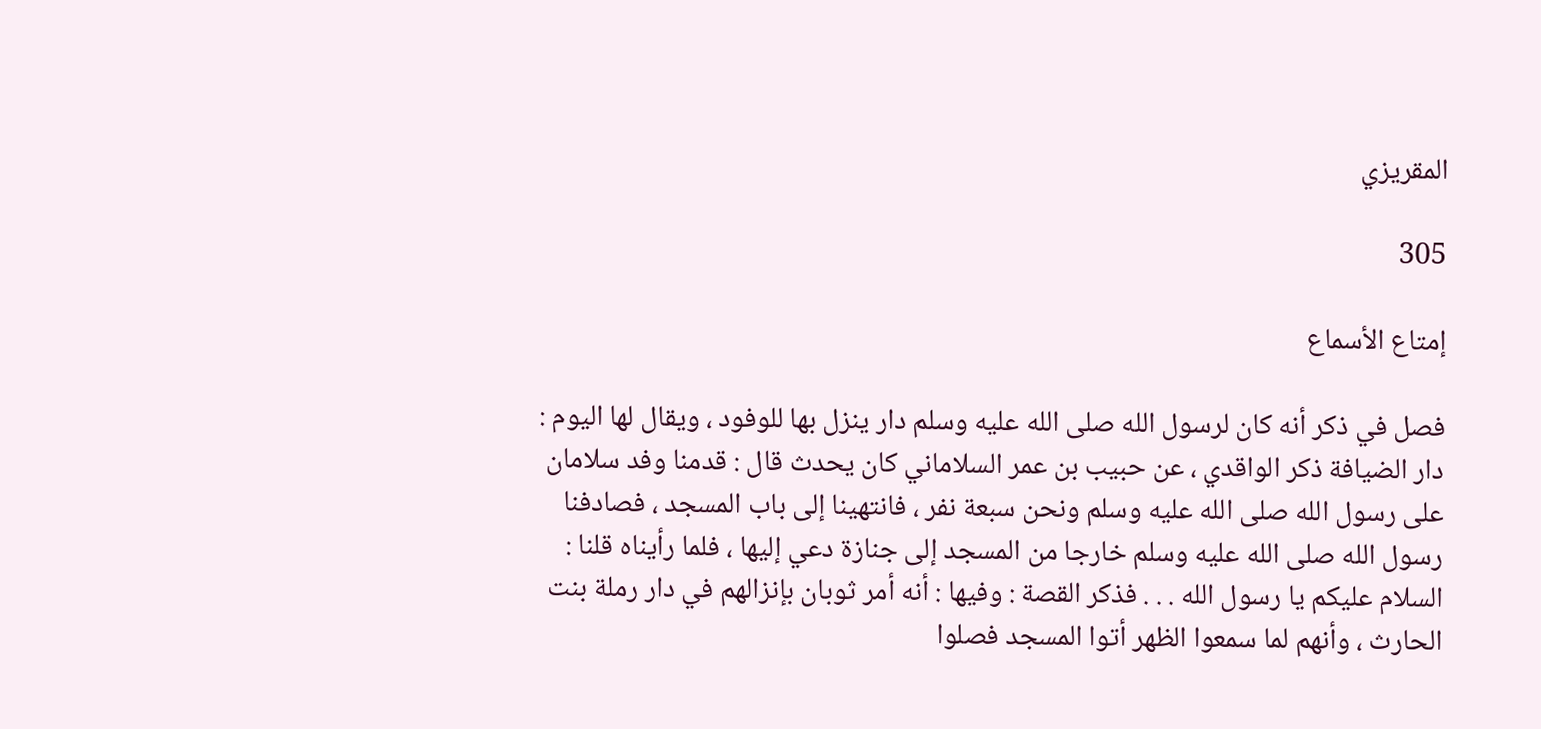المقريزي

305

إمتاع الأسماع

فصل في ذكر أنه كان لرسول الله صلى الله عليه وسلم دار ينزل بها للوفود ، ويقال لها اليوم : دار الضيافة ذكر الواقدي ، عن حبيب بن عمر السلاماني كان يحدث قال : قدمنا وفد سلامان على رسول الله صلى الله عليه وسلم ونحن سبعة نفر ، فانتهينا إلى باب المسجد ، فصادفنا رسول الله صلى الله عليه وسلم خارجا من المسجد إلى جنازة دعي إليها ، فلما رأيناه قلنا : السلام عليكم يا رسول الله . . . فذكر القصة : وفيها : أنه أمر ثوبان بإنزالهم في دار رملة بنت الحارث ، وأنهم لما سمعوا الظهر أتوا المسجد فصلوا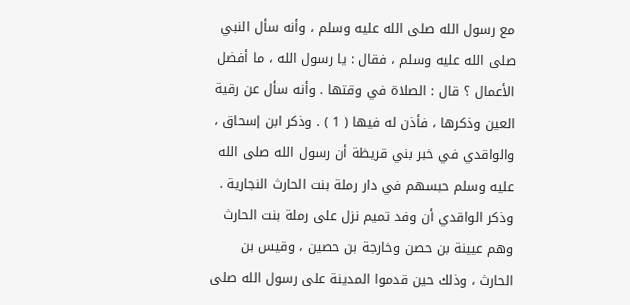مع رسول الله صلى الله عليه وسلم ، وأنه سأل النبي صلى الله عليه وسلم ، فقال : يا رسول الله ، ما أفضل الأعمال ؟ قال : الصلاة في وقتها . وأنه سأل عن رقية العين وذكرها ، فأذن له فيها ( 1 ) . وذكر ابن إسحاق ، والواقدي في خبر بني قريظة أن رسول الله صلى الله عليه وسلم حبسهم في دار رملة بنت الحارث النجارية . وذكر الواقدي أن وفد تميم نزل على رملة بنت الحارث وهم عيينة بن حصن وخارجة بن حصين ، وقيس بن الحارث ، وذلك حين قدموا المدينة على رسول الله صلى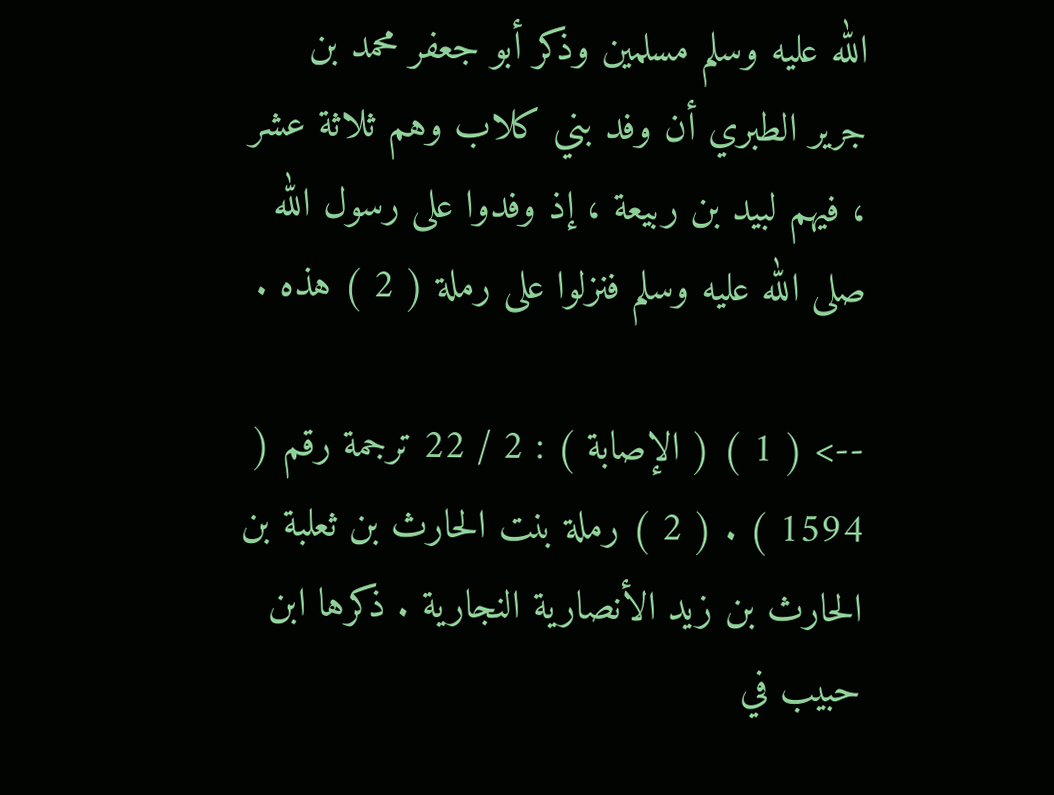الله عليه وسلم مسلمين وذكر أبو جعفر محمد بن جرير الطبري أن وفد بني كلاب وهم ثلاثة عشر ، فيهم لبيد بن ربيعة ، إذ وفدوا على رسول الله صلى الله عليه وسلم فنزلوا على رملة ( 2 ) هذه .

--> ( 1 ) ( الإصابة ) : 2 / 22 ترجمة رقم ( 1594 ) . ( 2 ) رملة بنت الحارث بن ثعلبة بن الحارث بن زيد الأنصارية النجارية . ذكرها ابن حبيب في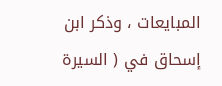المبايعات ، وذكر ابن إسحاق في ( السيرة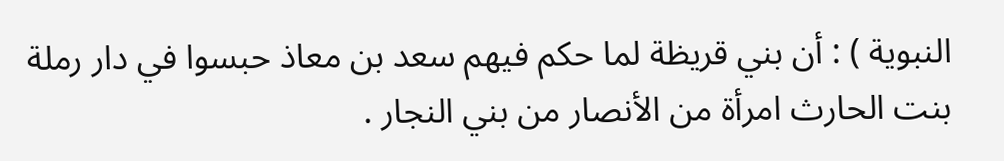النبوية ) : أن بني قريظة لما حكم فيهم سعد بن معاذ حبسوا في دار رملة بنت الحارث امرأة من الأنصار من بني النجار .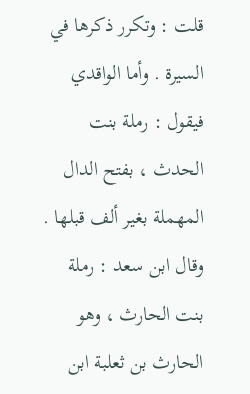قلت : وتكرر ذكرها في السيرة . وأما الواقدي فيقول : رملة بنت الحدث ، بفتح الدال المهملة بغير ألف قبلها . وقال ابن سعد : رملة بنت الحارث ، وهو الحارث بن ثعلبة ابن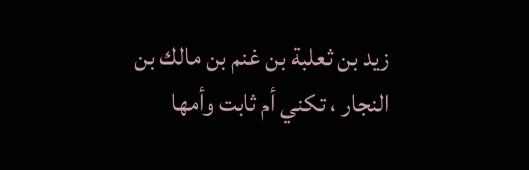زيد بن ثعلبة بن غنم بن مالك بن النجار ، تكني أم ثابت وأمها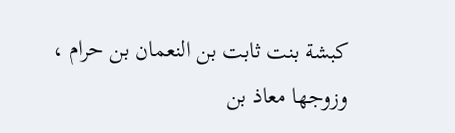كبشة بنت ثابت بن النعمان بن حرام ، وزوجها معاذ بن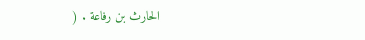الحارث بن رفاعة . (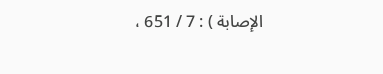الإصابة ) : 7 / 651 ،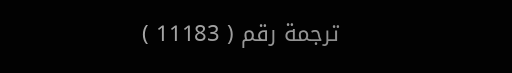ترجمة رقم ( 11183 )